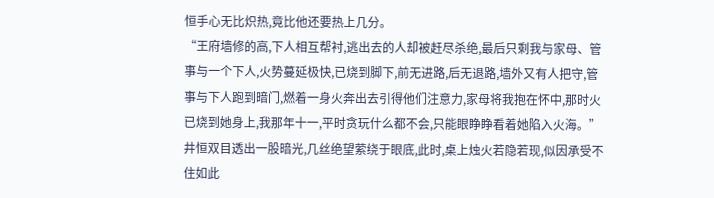恒手心无比炽热,竟比他还要热上几分。
“王府墙修的高,下人相互帮衬,逃出去的人却被赶尽杀绝,最后只剩我与家母、管事与一个下人,火势蔓延极快,已烧到脚下,前无进路,后无退路,墙外又有人把守,管事与下人跑到暗门,燃着一身火奔出去引得他们注意力,家母将我抱在怀中,那时火已烧到她身上,我那年十一,平时贪玩什么都不会,只能眼睁睁看着她陷入火海。”
井恒双目透出一股暗光,几丝绝望萦绕于眼底,此时,桌上烛火若隐若现,似因承受不住如此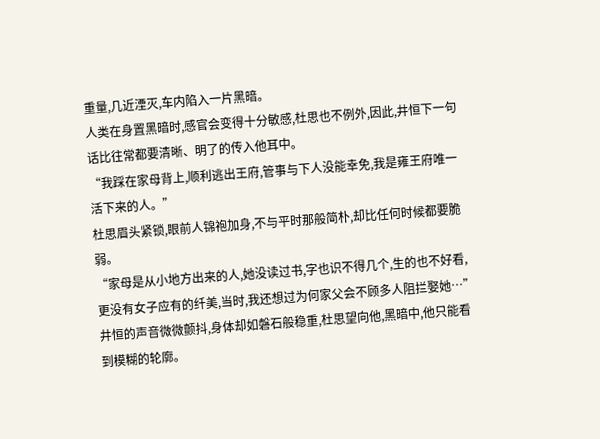重量,几近湮灭,车内陷入一片黑暗。
人类在身置黑暗时,感官会变得十分敏感,杜思也不例外,因此,井恒下一句话比往常都要清晰、明了的传入他耳中。
“我踩在家母背上,顺利逃出王府,管事与下人没能幸免,我是雍王府唯一活下来的人。”
杜思眉头紧锁,眼前人锦袍加身,不与平时那般简朴,却比任何时候都要脆弱。
“家母是从小地方出来的人,她没读过书,字也识不得几个,生的也不好看,更没有女子应有的纤美,当时,我还想过为何家父会不顾多人阻拦娶她…”
井恒的声音微微颤抖,身体却如磐石般稳重,杜思望向他,黑暗中,他只能看到模糊的轮廓。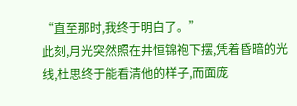“直至那时,我终于明白了。”
此刻,月光突然照在井恒锦袍下摆,凭着昏暗的光线,杜思终于能看清他的样子,而面庞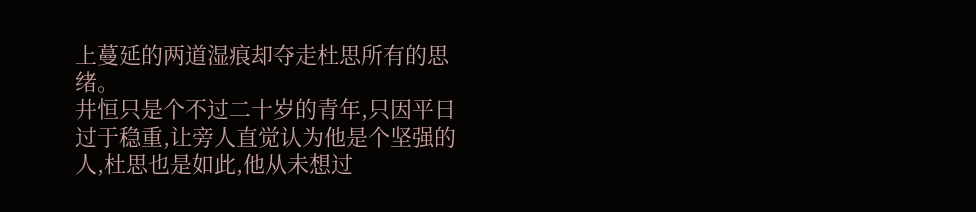上蔓延的两道湿痕却夺走杜思所有的思绪。
井恒只是个不过二十岁的青年,只因平日过于稳重,让旁人直觉认为他是个坚强的人,杜思也是如此,他从未想过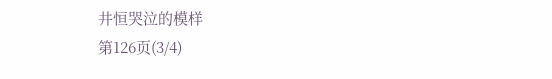井恒哭泣的模样
第126页(3/4)